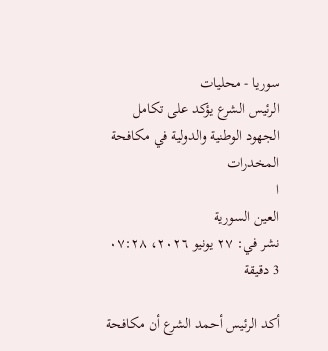سوريا - محليات
الرئيس الشرع يؤكد على تكامل الجهود الوطنية والدولية في مكافحة المخدرات
ا
العين السورية
نشر في: ٢٧ يونيو ٢٠٢٦، ٠٧:٢٨
3 دقيقة

أكد الرئيس أحمد الشرع أن مكافحة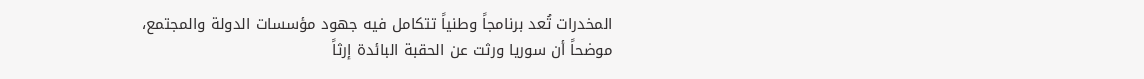المخدرات تُعد برنامجاً وطنياً تتكامل فيه جهود مؤسسات الدولة والمجتمع، موضحاً أن سوريا ورثت عن الحقبة البائدة إرثاً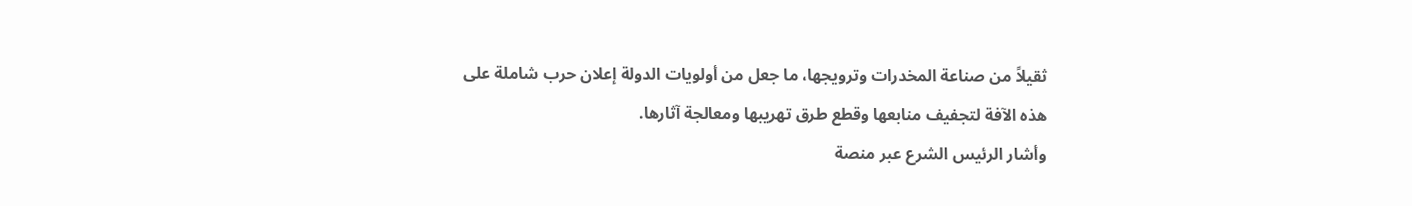ثقيلاً من صناعة المخدرات وترويجها، ما جعل من أولويات الدولة إعلان حرب شاملة على هذه الآفة لتجفيف منابعها وقطع طرق تهريبها ومعالجة آثارها.
وأشار الرئيس الشرع عبر منصة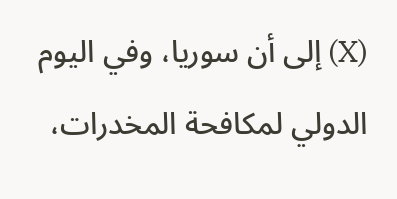(X) إلى أن سوريا، وفي اليوم الدولي لمكافحة المخدرات،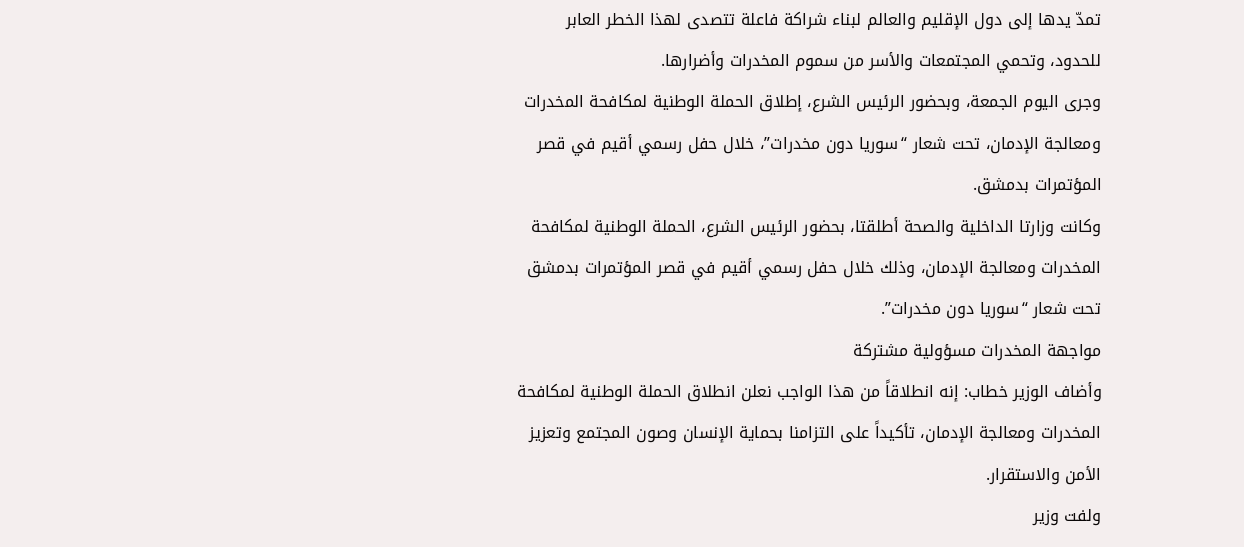تمدّ يدها إلى دول الإقليم والعالم لبناء شراكة فاعلة تتصدى لهذا الخطر العابر للحدود، وتحمي المجتمعات والأسر من سموم المخدرات وأضرارها.
وجرى اليوم الجمعة، وبحضور الرئيس الشرع، إطلاق الحملة الوطنية لمكافحة المخدرات ومعالجة الإدمان، تحت شعار “سوريا دون مخدرات”، خلال حفل رسمي أقيم في قصر المؤتمرات بدمشق.
وكانت وزارتا الداخلية والصحة أطلقتا، بحضور الرئيس الشرع، الحملة الوطنية لمكافحة المخدرات ومعالجة الإدمان، وذلك خلال حفل رسمي أقيم في قصر المؤتمرات بدمشق تحت شعار “سوريا دون مخدرات”.
مواجهة المخدرات مسؤولية مشتركة
وأضاف الوزير خطاب: إنه انطلاقاً من هذا الواجب نعلن انطلاق الحملة الوطنية لمكافحة المخدرات ومعالجة الإدمان، تأكيداً على التزامنا بحماية الإنسان وصون المجتمع وتعزيز الأمن والاستقرار.
ولفت وزير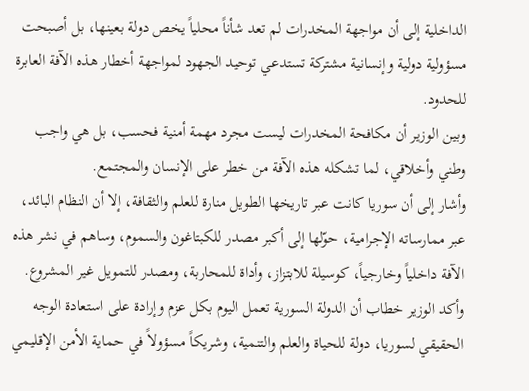الداخلية إلى أن مواجهة المخدرات لم تعد شأناً محلياً يخص دولة بعينها، بل أصبحت مسؤولية دولية وإنسانية مشتركة تستدعي توحيد الجهود لمواجهة أخطار هذه الآفة العابرة للحدود.
وبين الوزير أن مكافحة المخدرات ليست مجرد مهمة أمنية فحسب، بل هي واجب وطني وأخلاقي، لما تشكله هذه الآفة من خطر على الإنسان والمجتمع.
وأشار إلى أن سوريا كانت عبر تاريخها الطويل منارة للعلم والثقافة، إلا أن النظام البائد، عبر ممارساته الإجرامية، حوّلها إلى أكبر مصدر للكبتاغون والسموم، وساهم في نشر هذه الآفة داخلياً وخارجياً، كوسيلة للابتزاز، وأداة للمحاربة، ومصدر للتمويل غير المشروع.
وأكد الوزير خطاب أن الدولة السورية تعمل اليوم بكل عزم وإرادة على استعادة الوجه الحقيقي لسوريا، دولة للحياة والعلم والتنمية، وشريكاً مسؤولاً في حماية الأمن الإقليمي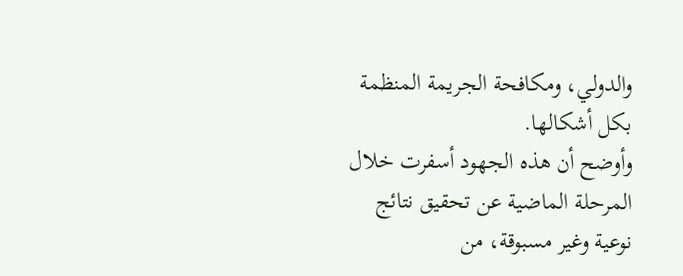والدولي، ومكافحة الجريمة المنظمة بكل أشكالها.
وأوضح أن هذه الجهود أسفرت خلال المرحلة الماضية عن تحقيق نتائج نوعية وغير مسبوقة، من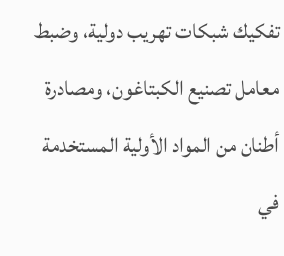تفكيك شبكات تهريب دولية، وضبط معامل تصنيع الكبتاغون، ومصادرة أطنان من المواد الأولية المستخدمة في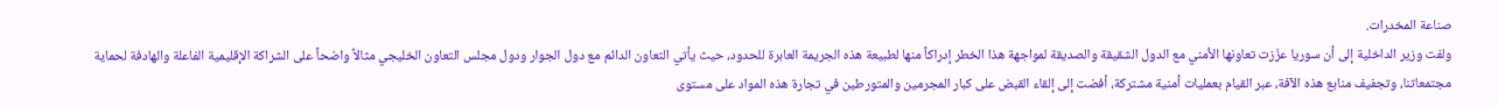صناعة المخدرات.
ولفت وزير الداخلية إلى أن سوريا عزّزت تعاونها الأمني مع الدول الشقيقة والصديقة لمواجهة هذا الخطر إدراكاً منها لطبيعة هذه الجريمة العابرة للحدود، حيث يأتي التعاون الدائم مع دول الجوار ودول مجلس التعاون الخليجي مثالاً واضحاً على الشراكة الإقليمية الفاعلة والهادفة لحماية مجتمعاتنا، وتجفيف منابع هذه الآفة، عبر القيام بعمليات أمنية مشتركة، أفضت إلى إلقاء القبض على كبار المجرمين والمتورطين في تجارة هذه المواد على مستوى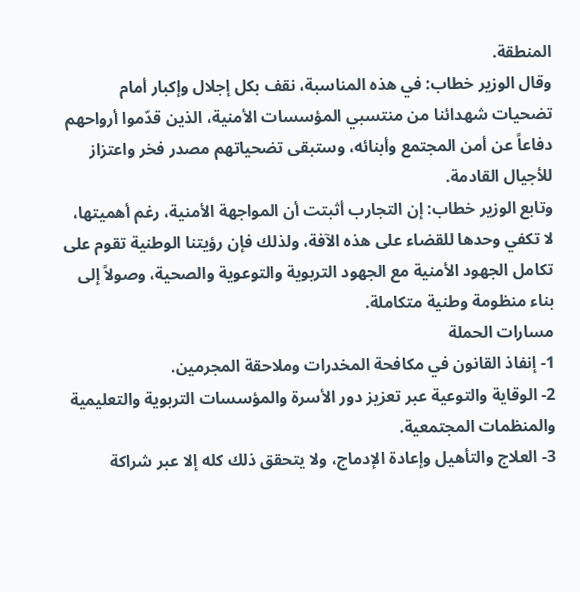المنطقة.
وقال الوزير خطاب: في هذه المناسبة، نقف بكل إجلال وإكبار أمام تضحيات شهدائنا من منتسبي المؤسسات الأمنية، الذين قدّموا أرواحهم دفاعاً عن أمن المجتمع وأبنائه، وستبقى تضحياتهم مصدر فخر واعتزاز للأجيال القادمة.
وتابع الوزير خطاب: إن التجارب أثبتت أن المواجهة الأمنية، رغم أهميتها، لا تكفي وحدها للقضاء على هذه الآفة، ولذلك فإن رؤيتنا الوطنية تقوم على تكامل الجهود الأمنية مع الجهود التربوية والتوعوية والصحية، وصولاً إلى بناء منظومة وطنية متكاملة.
مسارات الحملة
1- إنفاذ القانون في مكافحة المخدرات وملاحقة المجرمين.
2- الوقاية والتوعية عبر تعزيز دور الأسرة والمؤسسات التربوية والتعليمية والمنظمات المجتمعية.
3- العلاج والتأهيل وإعادة الإدماج، ولا يتحقق ذلك كله إلا عبر شراكة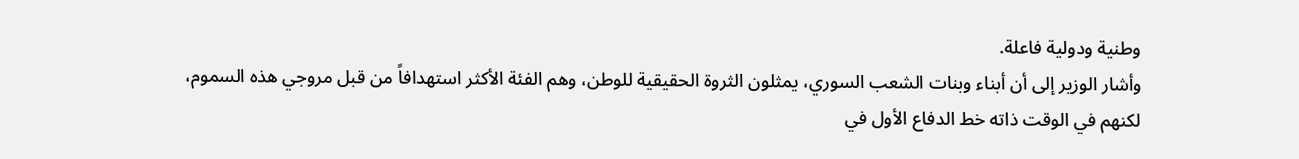وطنية ودولية فاعلة.
وأشار الوزير إلى أن أبناء وبنات الشعب السوري، يمثلون الثروة الحقيقية للوطن، وهم الفئة الأكثر استهدافاً من قبل مروجي هذه السموم، لكنهم في الوقت ذاته خط الدفاع الأول في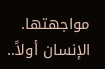مواجهتها.
الإنسان أولاً..